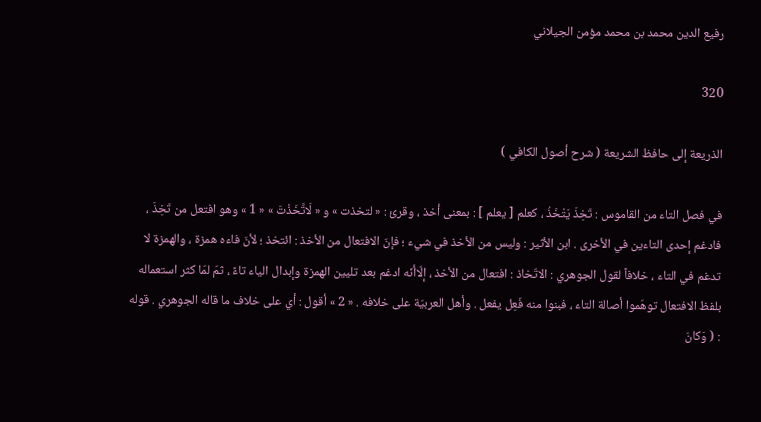رفيع الدين محمد بن محمد مؤمن الجيلاني

320

الذريعة إلى حافظ الشريعة ( شرح أصول الكافي )

في فصل التاء من القاموس : تَخِذَ يَتْخَذُ ، كعلم [ يعلم ] : بمعنى أخذ ، وقرئ : « لتخذت » و « لَاتَّخَذْتَ » « 1 » وهو افتعل من تَخِذَ ، فادغم إحدى التاءين في الأخرى . ابن الأثير : وليس من الأخذ في شيء ؛ فإنّ الافتعال من الأخذ : ائتخذ ؛ لأنّ فاءه همزة ، والهمزة لا تدغم في التاء ، خلافاً لقول الجوهري : الاتّخاذ : افتعال من الأخذ ، إلّاأنّه ادغم بعد تليين الهمزة وإبدال الياء تاءً ، ثمّ لمّا كثر استعماله بلفظ الافتعال توهّموا أصالة التاء ، فبنوا منه فَعِل يفعل . وأهل العربيّة على خلافه . « 2 » أقول : أي على خلاف ما قاله الجوهري . قوله : ( وَكانَ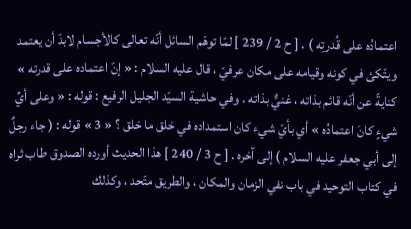اعتمادُه على قُدرتِه ) . [ ح 2 / 239 ] لمّا توهّم السائل أنّه تعالى كالأجسام لابدّ أن يعتمد ويتّكئ في كونه وقيامه على مكان عرفيّ ، قال عليه السلام : « إنّ اعتماده على قدرته » كنايةً عن أنّه قائم بذاته ، غنيٌّ بذاته . وفي حاشية السيّد الجليل الرفيع : قوله : « وعلى أيِّ شيءٍ كانَ اعتمادُه » أي بأيّ شيء كان استمداده في خلق ما خلق ؟ « 3 » قوله : ( جاء رجلٌ إلى أبي جعفر عليه السلام ) إلى آخره . [ ح 3 / 240 ] هذا الحديث أورده الصدوق طاب ثراه في كتاب التوحيد في باب نفي الزمان والمكان ، والطريق متّحد ، وكذلك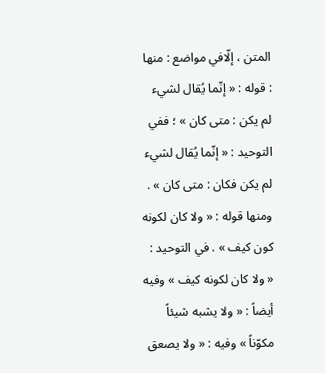المتن ، إلّافي مواضع : منها : قوله : « إنّما يُقال لشيء لم يكن : متى كان » ؛ ففي التوحيد : « إنّما يُقال لشيء لم يكن فكان : متى كان » . ومنها قوله : « ولا كان لكونه كون كيف » . في التوحيد : « ولا كان لكونه كيف » وفيه أيضاً : « ولا يشبه شيئاً مكوّناً » وفيه : « ولا يصعق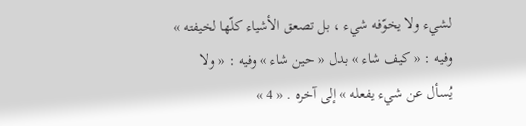لشيء ولا يخوّفه شيء ، بل تصعق الأشياء كلّها لخيفته » وفيه : « كيف شاء » بدل « حين شاء » وفيه : « ولا يُسأل عن شيء يفعله » إلى آخره . « 4 »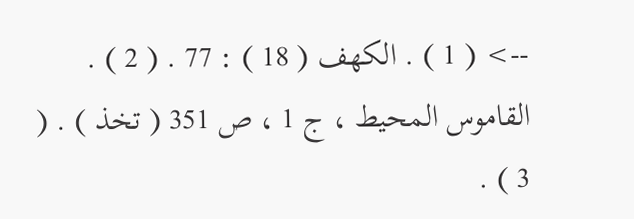--> ( 1 ) . الكهف ( 18 ) : 77 . ( 2 ) . القاموس المحيط ، ج 1 ، ص 351 ( تخذ ) . ( 3 ) .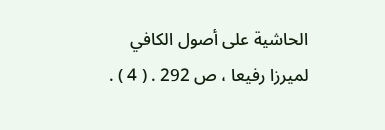الحاشية على أصول الكافي لميرزا رفيعا ، ص 292 . ( 4 ) .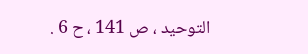التوحيد ، ص 141 ، ح 6 .